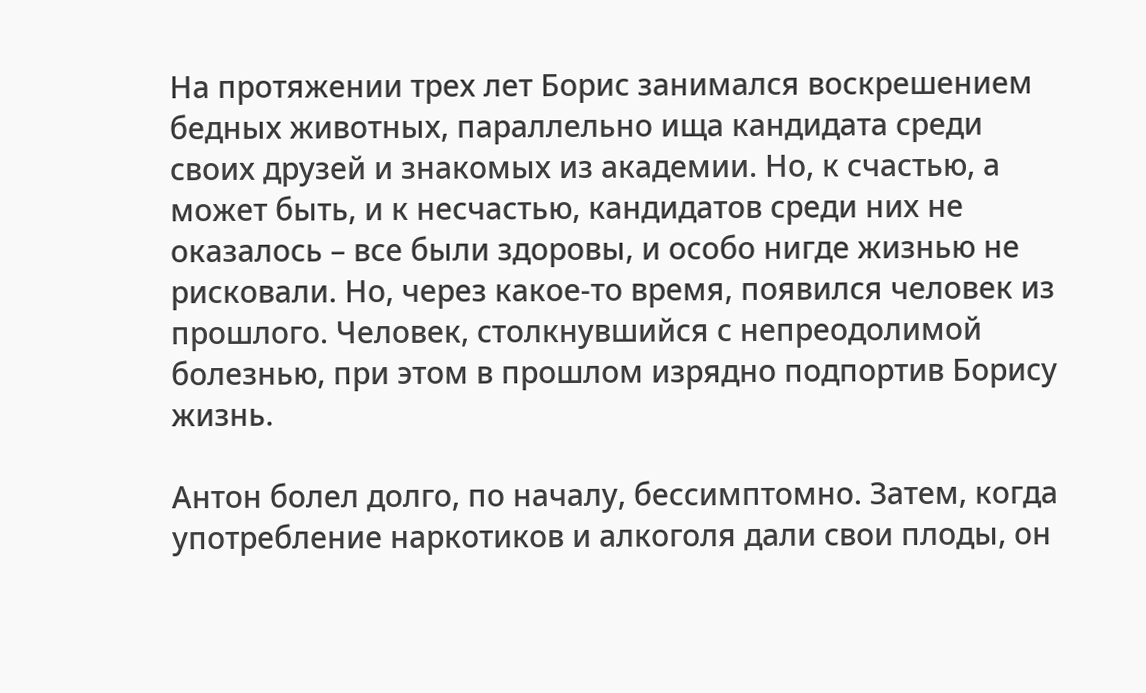На протяжении трех лет Борис занимался воскрешением бедных животных, параллельно ища кандидата среди своих друзей и знакомых из академии. Но, к счастью, а может быть, и к несчастью, кандидатов среди них не оказалось – все были здоровы, и особо нигде жизнью не рисковали. Но, через какое-то время, появился человек из прошлого. Человек, столкнувшийся с непреодолимой болезнью, при этом в прошлом изрядно подпортив Борису жизнь.

Антон болел долго, по началу, бессимптомно. Затем, когда употребление наркотиков и алкоголя дали свои плоды, он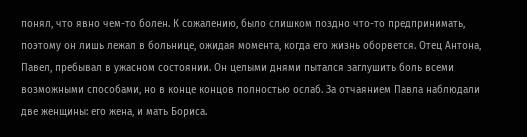понял, что явно чем-то болен. К сожалению, было слишком поздно что-то предпринимать, поэтому он лишь лежал в больнице, ожидая момента, когда его жизнь оборвется. Отец Антона, Павел, пребывал в ужасном состоянии. Он целыми днями пытался заглушить боль всеми возможными способами, но в конце концов полностью ослаб. За отчаянием Павла наблюдали две женщины: его жена, и мать Бориса.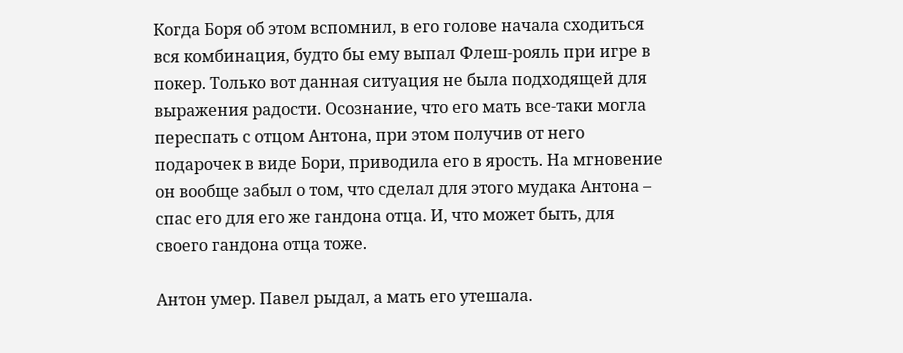Когда Боря об этом вспомнил, в его голове начала сходиться вся комбинация, будто бы ему выпал Флеш-рояль при игре в покер. Только вот данная ситуация не была подходящей для выражения радости. Осознание, что его мать все-таки могла переспать с отцом Антона, при этом получив от него подарочек в виде Бори, приводила его в ярость. На мгновение он вообще забыл о том, что сделал для этого мудака Антона – спас его для его же гандона отца. И, что может быть, для своего гандона отца тоже.

Антон умер. Павел рыдал, а мать его утешала.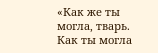«Как же ты могла, тварь. Как ты могла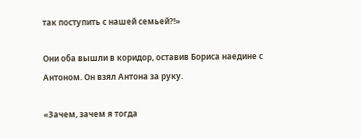так поступить с нашей семьей?!»

Они оба вышли в коридор, оставив Бориса наедине с Антоном. Он взял Антона за руку.

«Зачем, зачем я тогда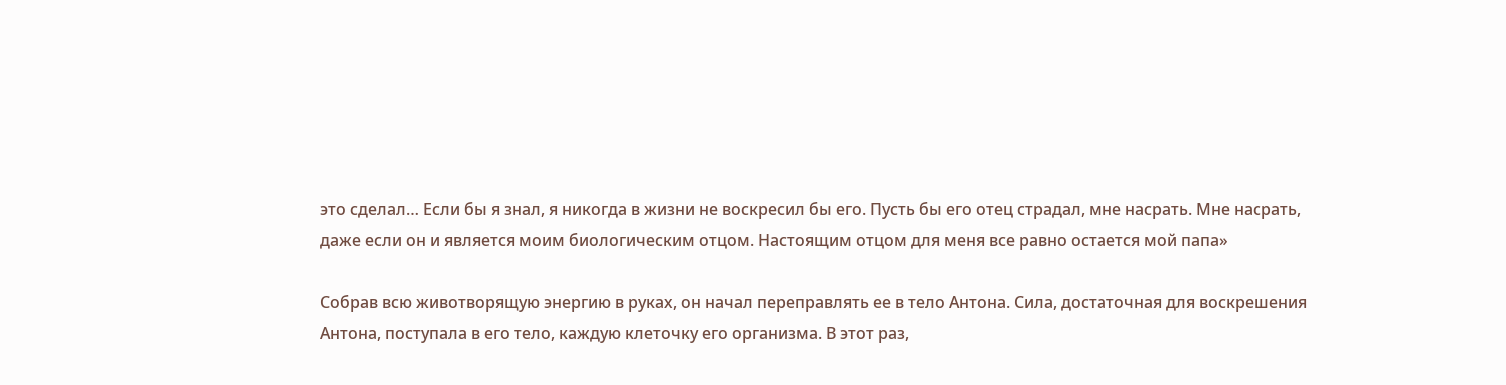это сделал… Если бы я знал, я никогда в жизни не воскресил бы его. Пусть бы его отец страдал, мне насрать. Мне насрать, даже если он и является моим биологическим отцом. Настоящим отцом для меня все равно остается мой папа»

Собрав всю животворящую энергию в руках, он начал переправлять ее в тело Антона. Сила, достаточная для воскрешения Антона, поступала в его тело, каждую клеточку его организма. В этот раз,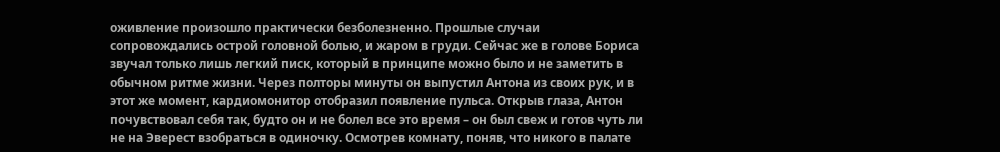оживление произошло практически безболезненно. Прошлые случаи сопровождались острой головной болью, и жаром в груди. Сейчас же в голове Бориса звучал только лишь легкий писк, который в принципе можно было и не заметить в обычном ритме жизни. Через полторы минуты он выпустил Антона из своих рук, и в этот же момент, кардиомонитор отобразил появление пульса. Открыв глаза, Антон почувствовал себя так, будто он и не болел все это время – он был свеж и готов чуть ли не на Эверест взобраться в одиночку. Осмотрев комнату, поняв, что никого в палате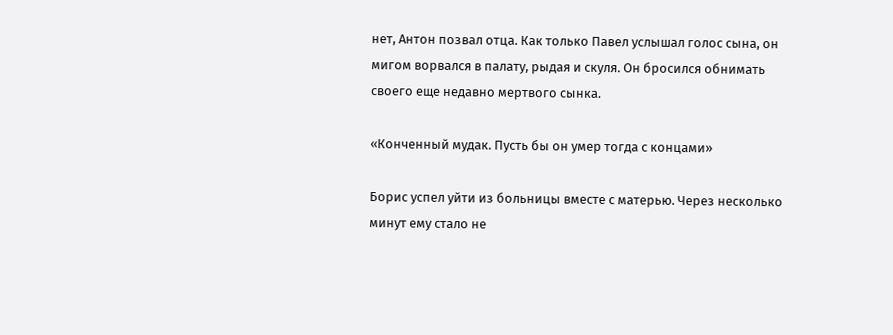нет, Антон позвал отца. Как только Павел услышал голос сына, он мигом ворвался в палату, рыдая и скуля. Он бросился обнимать своего еще недавно мертвого сынка.

«Конченный мудак. Пусть бы он умер тогда с концами»

Борис успел уйти из больницы вместе с матерью. Через несколько минут ему стало не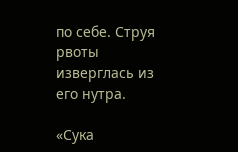по себе. Струя рвоты изверглась из его нутра.

«Сука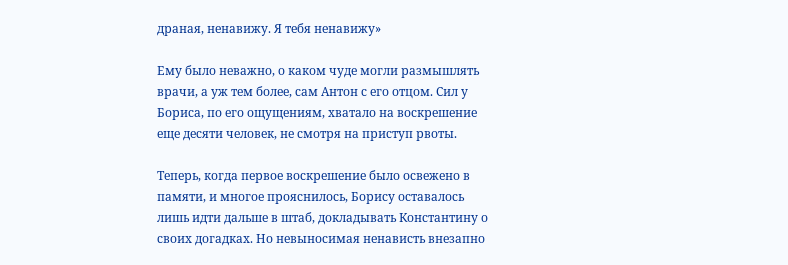драная, ненавижу. Я тебя ненавижу»

Ему было неважно, о каком чуде могли размышлять врачи, а уж тем более, сам Антон с его отцом. Сил у Бориса, по его ощущениям, хватало на воскрешение еще десяти человек, не смотря на приступ рвоты.

Теперь, когда первое воскрешение было освежено в памяти, и многое прояснилось, Борису оставалось лишь идти дальше в штаб, докладывать Константину о своих догадках. Но невыносимая ненависть внезапно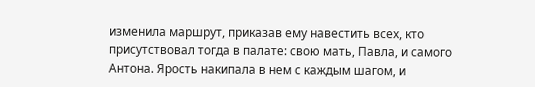изменила маршрут, приказав ему навестить всех, кто присутствовал тогда в палате: свою мать, Павла, и самого Антона. Ярость накипала в нем с каждым шагом, и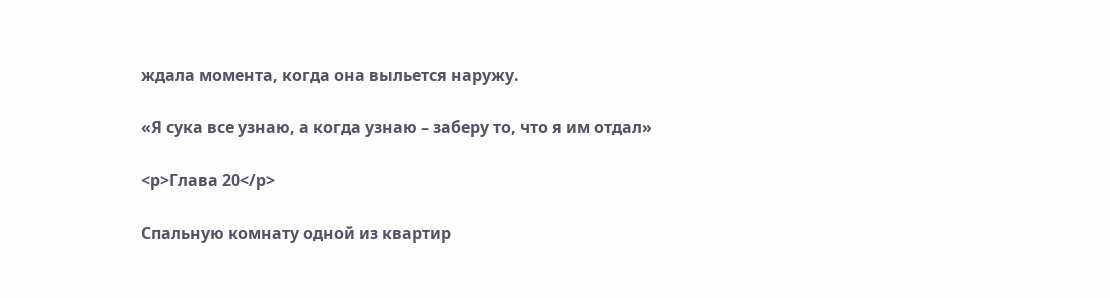ждала момента, когда она выльется наружу.

«Я сука все узнаю, а когда узнаю – заберу то, что я им отдал»

<p>Глава 20</p>

Спальную комнату одной из квартир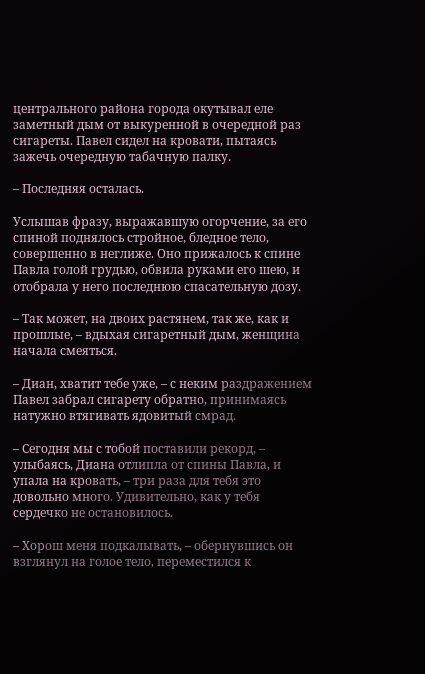центрального района города окутывал еле заметный дым от выкуренной в очередной раз сигареты. Павел сидел на кровати, пытаясь зажечь очередную табачную палку.

– Последняя осталась.

Услышав фразу, выражавшую огорчение, за его спиной поднялось стройное, бледное тело, совершенно в неглиже. Оно прижалось к спине Павла голой грудью, обвила руками его шею, и отобрала у него последнюю спасательную дозу.

– Так может, на двоих растянем, так же, как и прошлые, – вдыхая сигаретный дым, женщина начала смеяться.

– Диан, хватит тебе уже, – с неким раздражением Павел забрал сигарету обратно, принимаясь натужно втягивать ядовитый смрад.

– Сегодня мы с тобой поставили рекорд, – улыбаясь, Диана отлипла от спины Павла, и упала на кровать, – три раза для тебя это довольно много. Удивительно, как у тебя сердечко не остановилось.

– Хорош меня подкалывать, – обернувшись он взглянул на голое тело, переместился к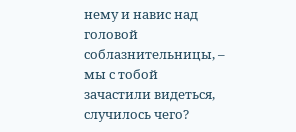нему и навис над головой соблазнительницы, – мы с тобой зачастили видеться, случилось чего?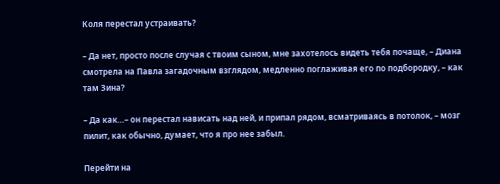Коля перестал устраивать?

– Да нет, просто после случая с твоим сыном, мне захотелось видеть тебя почаще, – Диана смотрела на Павла загадочным взглядом, медленно поглаживая его по подбородку, – как там Зина?

– Да как…– он перестал нависать над ней, и припал рядом, всматриваясь в потолок, – мозг пилит, как обычно, думает, что я про нее забыл.

Перейти на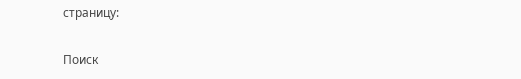страницу:

Поиск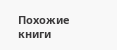Похожие книги